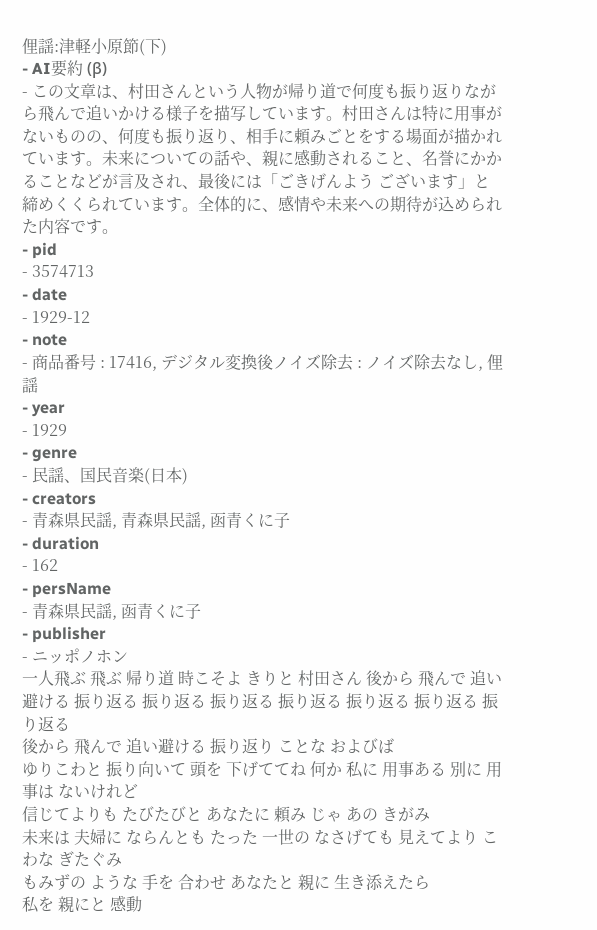俚謡:津軽小原節(下)
- AI要約 (β)
- この文章は、村田さんという人物が帰り道で何度も振り返りながら飛んで追いかける様子を描写しています。村田さんは特に用事がないものの、何度も振り返り、相手に頼みごとをする場面が描かれています。未来についての話や、親に感動されること、名誉にかかることなどが言及され、最後には「ごきげんよう ございます」と締めくくられています。全体的に、感情や未来への期待が込められた内容です。
- pid
- 3574713
- date
- 1929-12
- note
- 商品番号 : 17416, デジタル変換後ノイズ除去 : ノイズ除去なし, 俚謡
- year
- 1929
- genre
- 民謡、国民音楽(日本)
- creators
- 青森県民謡, 青森県民謡, 函青くに子
- duration
- 162
- persName
- 青森県民謡, 函青くに子
- publisher
- ニッポノホン
一人飛ぶ 飛ぶ 帰り道 時こそよ きりと 村田さん 後から 飛んで 追い避ける 振り返る 振り返る 振り返る 振り返る 振り返る 振り返る 振り返る
後から 飛んで 追い避ける 振り返り ことな およびば
ゆりこわと 振り向いて 頭を 下げててね 何か 私に 用事ある 別に 用事は ないけれど
信じてよりも たびたびと あなたに 頼み じゃ あの きがみ
未来は 夫婦に ならんとも たった 一世の なさげても 見えてより こわな ぎたぐみ
もみずの ような 手を 合わせ あなたと 親に 生き添えたら
私を 親にと 感動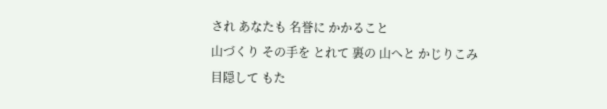され あなたも 名誉に かかること
山づくり その手を とれて 裏の 山へと かじりこみ 目隠して もた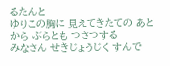るたんと
ゆりこの胸に 見えてきたての あとから ぶらとも つさつする
みなさん せきじょうじく すんで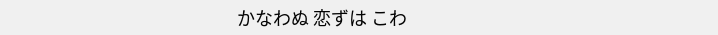かなわぬ 恋ずは こわ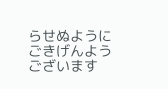らせぬように
ごきげんよう ございます